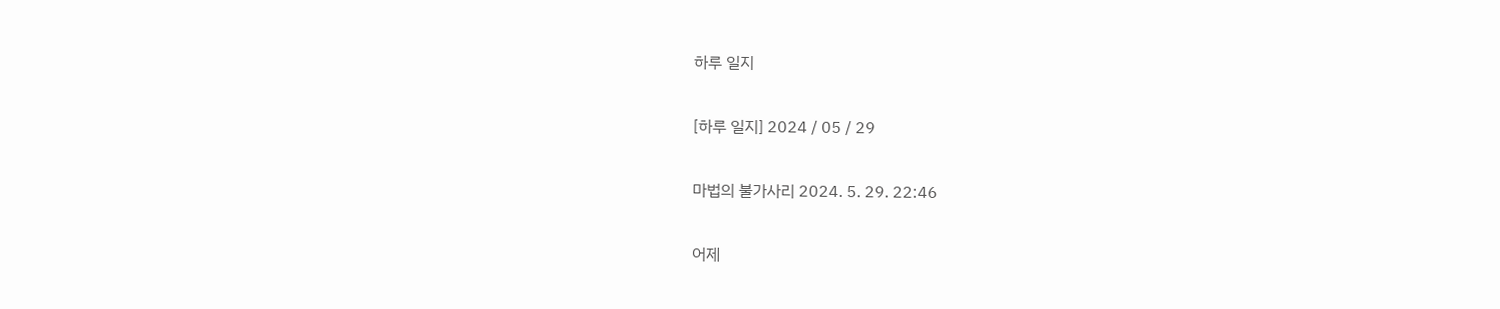하루 일지

[하루 일지] 2024 / 05 / 29

마법의 불가사리 2024. 5. 29. 22:46

어제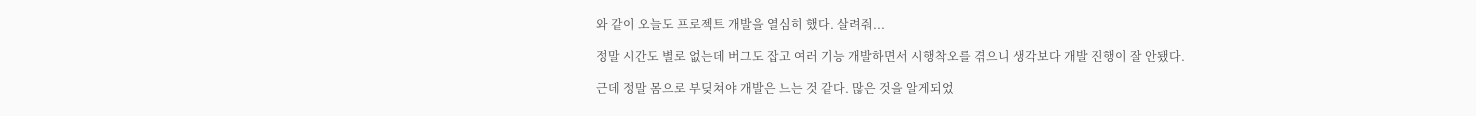와 같이 오늘도 프로젝트 개발을 열심히 했다. 살려줘...

정말 시간도 별로 없는데 버그도 잡고 여러 기능 개발하면서 시행착오를 겪으니 생각보다 개발 진행이 잘 안됐다.

근데 정말 몸으로 부딪쳐야 개발은 느는 것 같다. 많은 것을 알게되었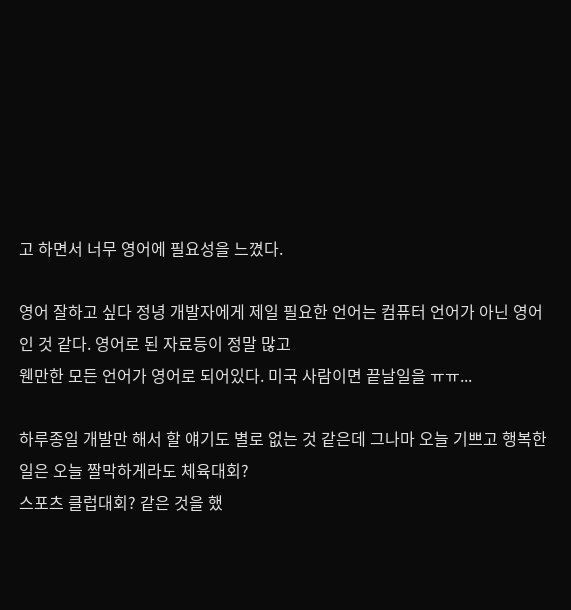고 하면서 너무 영어에 필요성을 느꼈다.

영어 잘하고 싶다 정녕 개발자에게 제일 필요한 언어는 컴퓨터 언어가 아닌 영어인 것 같다. 영어로 된 자료등이 정말 많고
웬만한 모든 언어가 영어로 되어있다. 미국 사람이면 끝날일을 ㅠㅠ...

하루종일 개발만 해서 할 얘기도 별로 없는 것 같은데 그나마 오늘 기쁘고 행복한 일은 오늘 짤막하게라도 체육대회?
스포츠 클럽대회? 같은 것을 했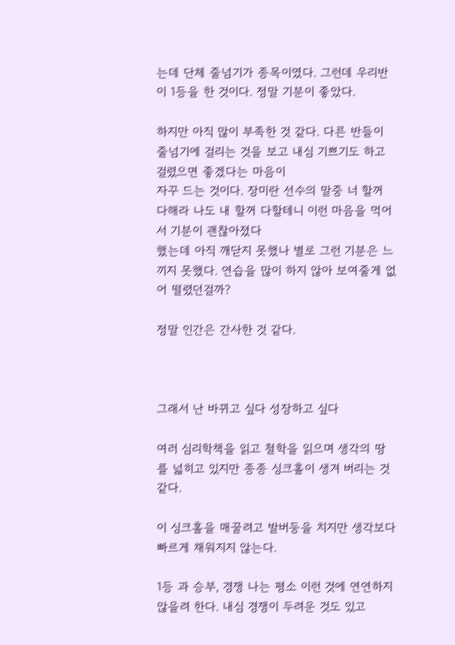는데 단체 줄넘기가 종목이였다. 그런데 우리반이 1등을 한 것이다. 정말 기분이 좋았다.

하지만 아직 많이 부족한 것 같다. 다른 반들이 줄넘기에 걸리는 것을 보고 내심 기쁘기도 하고 걸렸으면 좋겠다는 마음이
자꾸 드는 것이다. 장미란 선수의 말중 너 할꺼 다해라 나도 내 할꺼 다할테니 이런 마음을 먹어서 기분이 괜찮아졌다
했는데 아직 깨닫지 못했나 별로 그런 기분은 느끼지 못했다. 연습을 많이 하지 않아 보여줄게 없어 떨렸던걸까?

정말 인간은 간사한 것 같다.



그래서 난 바뀌고 싶다 성장하고 싶다

여러 심리학책을 읽고 철학을 읽으며 생각의 땅를 넓히고 있지만 종종 싱크홀이 생겨 버리는 것 같다.

이 싱크홀을 매꿀려고 발버둥을 치지만 생각보다 빠르게 채워지지 않는다.

1등 과 승부, 경쟁 나는 평소 이런 것에 연연하지 않을려 한다. 내심 경쟁이 두려운 것도 있고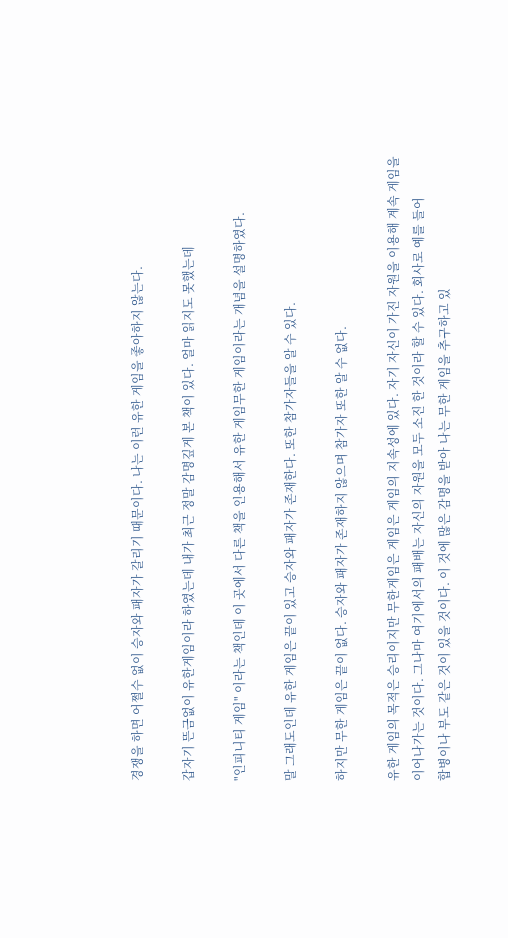경쟁을 하면 어쩔수 없이 승자와 패자가 갈리기 때문이다. 나는 이런 유한 게임을 좋아하지 않는다.

갑자기 뜬금없이 유한게임이라 하였는데 내가 최근 정말 감명깊게 본 책이 있다. 얼마 읽지도 못했는데

"인피니티 게임" 이라는 책인데 이 곳에서 다른 책을 인용해서 유한 게임무한 게임이라는 개념을 설명하였다.

말 그래도인데 유한 게임은 끝이 있고 승자와 패자가 존재한다. 또한 참가자들을 알 수 있다.

하지만 무한 게임은 끝이 없다. 승자와 패자가 존재하지 않으며 참가자 또한 알 수 없다.

유한 게임의 목적은 승리이지만 무한게임은 게임은 게임의 지속성에 있다. 자기 자신이 가진 자원을 이용해 계속 게임을
이어나가는 것이다. 그나마 여기에서의 패배는 자신의 자원을 모두 소진 한 것이라 할 수 있다. 회사로 예를 들어
합병이나 부도 같은 것이 있을 것이다. 이 것에 많은 감명을 받아 나는 무한 게임을 추구하고 있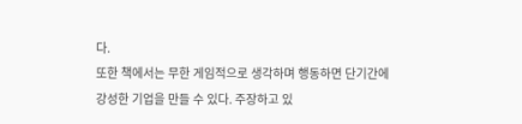다.
또한 책에서는 무한 게임적으로 생각하며 행동하면 단기간에 강성한 기업을 만들 수 있다. 주장하고 있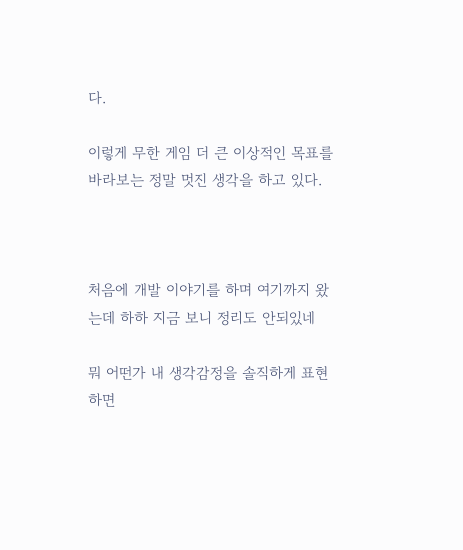다.

이렇게 무한 게임 더 큰 이상적인 목표를 바라보는 정말 멋진 생각을 하고 있다.



처음에 개발 이야기를 하며 여기까지 왔는데 하하 지금 보니 정리도 안되있네

뭐 어떤가 내 생각감정을 솔직하게 표현하면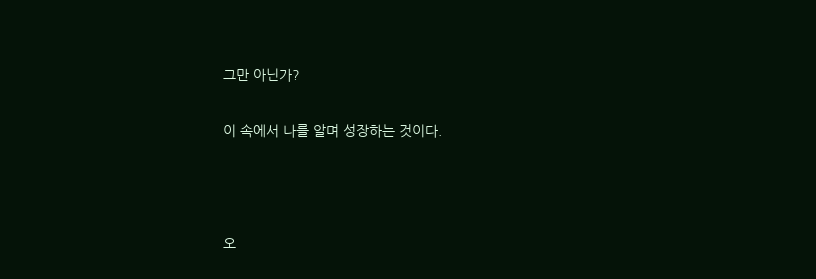그만 아닌가?

이 속에서 나를 알며 성장하는 것이다.



오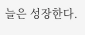늘은 성장한다.